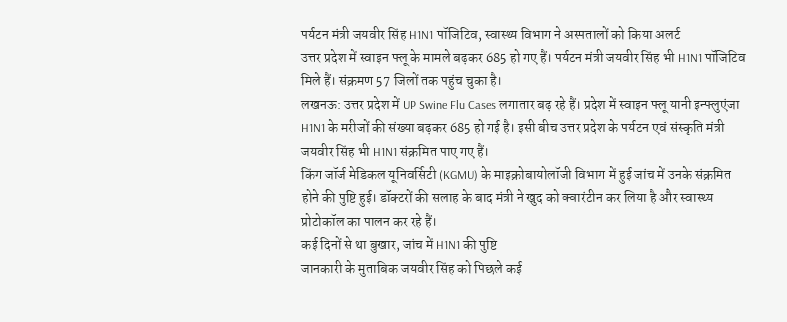पर्यटन मंत्री जयवीर सिंह H1N1 पॉजिटिव, स्वास्थ्य विभाग ने अस्पतालों को किया अलर्ट
उत्तर प्रदेश में स्वाइन फ्लू के मामले बढ़कर 685 हो गए हैं। पर्यटन मंत्री जयवीर सिंह भी H1N1 पॉजिटिव मिले हैं। संक्रमण 57 जिलों तक पहुंच चुका है।
लखनऊ: उत्तर प्रदेश में UP Swine Flu Cases लगातार बढ़ रहे हैं। प्रदेश में स्वाइन फ्लू यानी इन्फ्लुएंजा H1N1 के मरीजों की संख्या बढ़कर 685 हो गई है। इसी बीच उत्तर प्रदेश के पर्यटन एवं संस्कृति मंत्री जयवीर सिंह भी H1N1 संक्रमित पाए गए हैं।
किंग जॉर्ज मेडिकल यूनिवर्सिटी (KGMU) के माइक्रोबायोलॉजी विभाग में हुई जांच में उनके संक्रमित होने की पुष्टि हुई। डॉक्टरों की सलाह के बाद मंत्री ने खुद को क्वारंटीन कर लिया है और स्वास्थ्य प्रोटोकॉल का पालन कर रहे हैं।
कई दिनों से था बुखार, जांच में H1N1 की पुष्टि
जानकारी के मुताबिक जयवीर सिंह को पिछले कई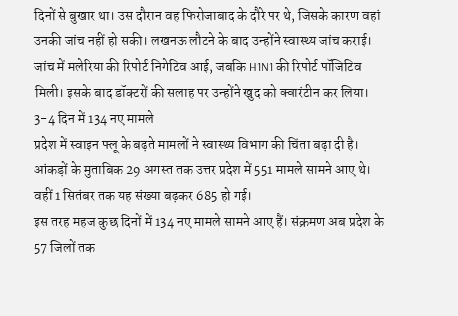दिनों से बुखार था। उस दौरान वह फिरोजाबाद के दौरे पर थे, जिसके कारण वहां उनकी जांच नहीं हो सकी। लखनऊ लौटने के बाद उन्होंने स्वास्थ्य जांच कराई।
जांच में मलेरिया की रिपोर्ट निगेटिव आई, जबकि H1N1 की रिपोर्ट पॉजिटिव मिली। इसके बाद डॉक्टरों की सलाह पर उन्होंने खुद को क्वारंटीन कर लिया।
3-4 दिन में 134 नए मामले
प्रदेश में स्वाइन फ्लू के बढ़ते मामलों ने स्वास्थ्य विभाग की चिंता बढ़ा दी है। आंकड़ों के मुताबिक 29 अगस्त तक उत्तर प्रदेश में 551 मामले सामने आए थे। वहीं 1 सितंबर तक यह संख्या बढ़कर 685 हो गई।
इस तरह महज कुछ दिनों में 134 नए मामले सामने आए हैं। संक्रमण अब प्रदेश के 57 जिलों तक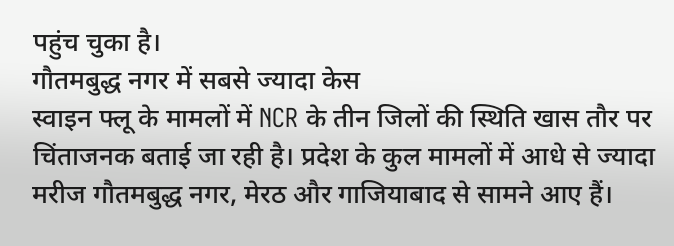पहुंच चुका है।
गौतमबुद्ध नगर में सबसे ज्यादा केस
स्वाइन फ्लू के मामलों में NCR के तीन जिलों की स्थिति खास तौर पर चिंताजनक बताई जा रही है। प्रदेश के कुल मामलों में आधे से ज्यादा मरीज गौतमबुद्ध नगर, मेरठ और गाजियाबाद से सामने आए हैं।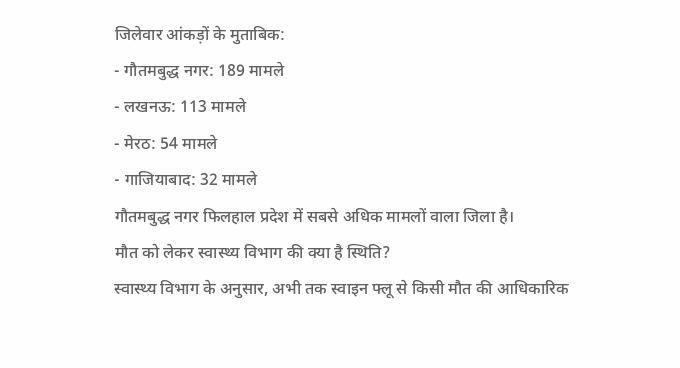जिलेवार आंकड़ों के मुताबिक:
- गौतमबुद्ध नगर: 189 मामले
- लखनऊ: 113 मामले
- मेरठ: 54 मामले
- गाजियाबाद: 32 मामले
गौतमबुद्ध नगर फिलहाल प्रदेश में सबसे अधिक मामलों वाला जिला है।
मौत को लेकर स्वास्थ्य विभाग की क्या है स्थिति?
स्वास्थ्य विभाग के अनुसार, अभी तक स्वाइन फ्लू से किसी मौत की आधिकारिक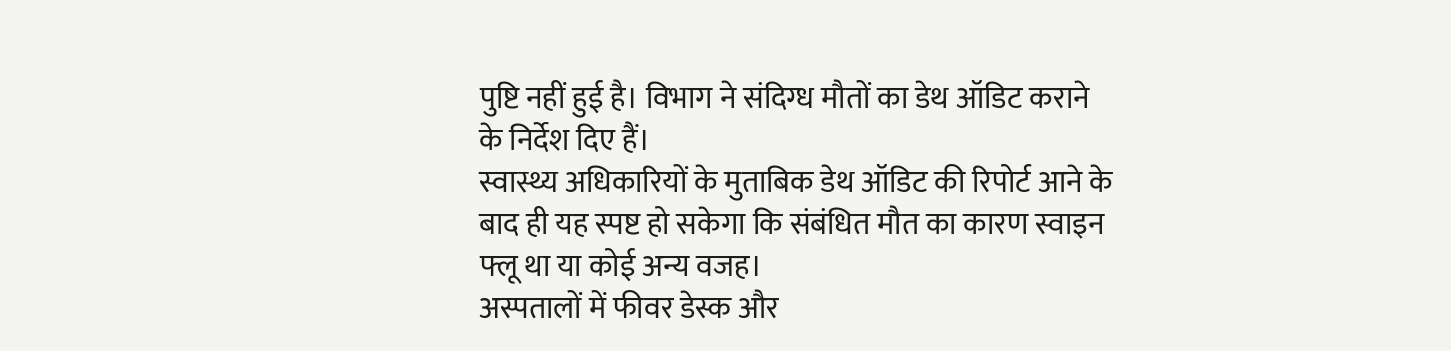पुष्टि नहीं हुई है। विभाग ने संदिग्ध मौतों का डेथ ऑडिट कराने के निर्देश दिए हैं।
स्वास्थ्य अधिकारियों के मुताबिक डेथ ऑडिट की रिपोर्ट आने के बाद ही यह स्पष्ट हो सकेगा कि संबंधित मौत का कारण स्वाइन फ्लू था या कोई अन्य वजह।
अस्पतालों में फीवर डेस्क और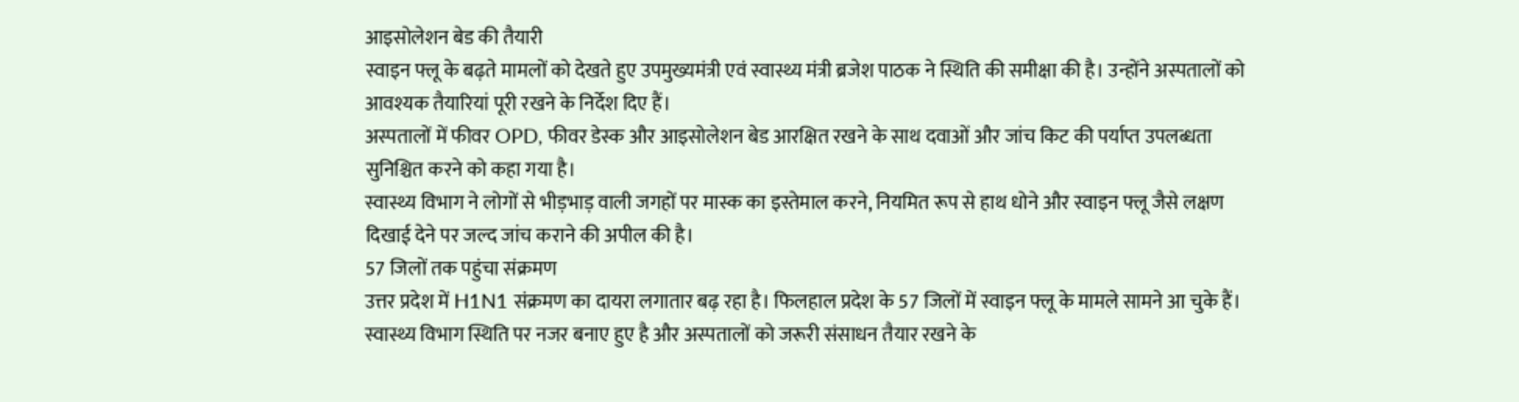आइसोलेशन बेड की तैयारी
स्वाइन फ्लू के बढ़ते मामलों को देखते हुए उपमुख्यमंत्री एवं स्वास्थ्य मंत्री ब्रजेश पाठक ने स्थिति की समीक्षा की है। उन्होंने अस्पतालों को आवश्यक तैयारियां पूरी रखने के निर्देश दिए हैं।
अस्पतालों में फीवर OPD, फीवर डेस्क और आइसोलेशन बेड आरक्षित रखने के साथ दवाओं और जांच किट की पर्याप्त उपलब्धता सुनिश्चित करने को कहा गया है।
स्वास्थ्य विभाग ने लोगों से भीड़भाड़ वाली जगहों पर मास्क का इस्तेमाल करने, नियमित रूप से हाथ धोने और स्वाइन फ्लू जैसे लक्षण दिखाई देने पर जल्द जांच कराने की अपील की है।
57 जिलों तक पहुंचा संक्रमण
उत्तर प्रदेश में H1N1 संक्रमण का दायरा लगातार बढ़ रहा है। फिलहाल प्रदेश के 57 जिलों में स्वाइन फ्लू के मामले सामने आ चुके हैं। स्वास्थ्य विभाग स्थिति पर नजर बनाए हुए है और अस्पतालों को जरूरी संसाधन तैयार रखने के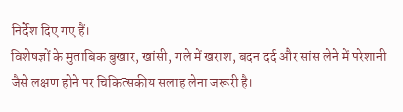निर्देश दिए गए हैं।
विशेषज्ञों के मुताबिक बुखार, खांसी, गले में खराश, बदन दर्द और सांस लेने में परेशानी जैसे लक्षण होने पर चिकित्सकीय सलाह लेना जरूरी है।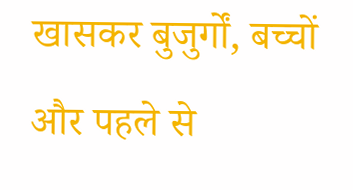खासकर बुजुर्गों, बच्चों और पहले से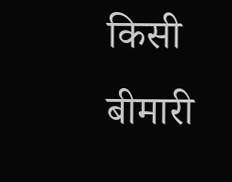किसी बीमारी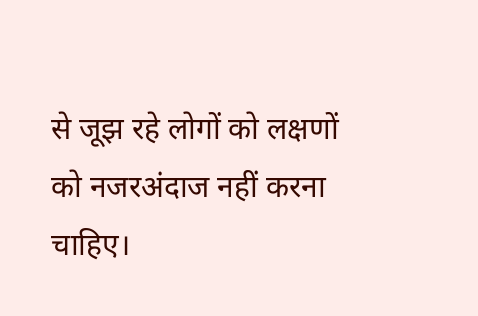से जूझ रहे लोगों को लक्षणों को नजरअंदाज नहीं करना चाहिए।